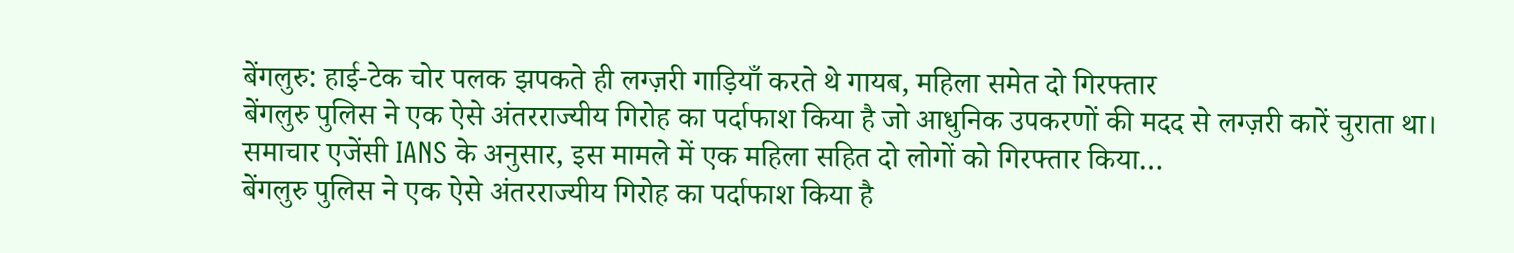बेंगलुरु: हाई-टेक चोर पलक झपकते ही लग्ज़री गाड़ियाँ करते थे गायब, महिला समेत दो गिरफ्तार
बेंगलुरु पुलिस ने एक ऐसे अंतरराज्यीय गिरोह का पर्दाफाश किया है जो आधुनिक उपकरणों की मदद से लग्ज़री कारें चुराता था। समाचार एजेंसी IANS के अनुसार, इस मामले में एक महिला सहित दो लोगों को गिरफ्तार किया…
बेंगलुरु पुलिस ने एक ऐसे अंतरराज्यीय गिरोह का पर्दाफाश किया है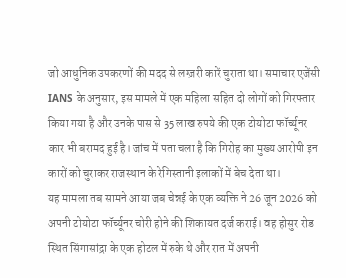जो आधुनिक उपकरणों की मदद से लग्ज़री कारें चुराता था। समाचार एजेंसी IANS के अनुसार, इस मामले में एक महिला सहित दो लोगों को गिरफ्तार किया गया है और उनके पास से 35 लाख रुपये की एक टोयोटा फॉर्च्यूनर कार भी बरामद हुई है। जांच में पता चला है कि गिरोह का मुख्य आरोपी इन कारों को चुराकर राजस्थान के रेगिस्तानी इलाकों में बेच देता था।
यह मामला तब सामने आया जब चेन्नई के एक व्यक्ति ने 26 जून 2026 को अपनी टोयोटा फॉर्च्यूनर चोरी होने की शिकायत दर्ज कराई। वह होसुर रोड स्थित सिंगासांद्रा के एक होटल में रुके थे और रात में अपनी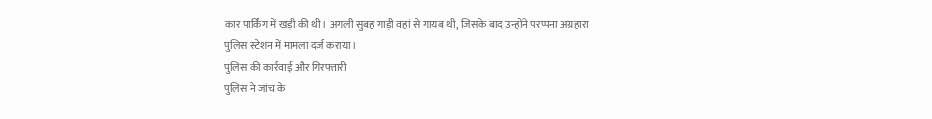कार पार्किंग में खड़ी की थी। अगली सुबह गाड़ी वहां से गायब थी, जिसके बाद उन्होंने परप्पना अग्रहारा पुलिस स्टेशन में मामला दर्ज कराया।
पुलिस की कार्रवाई और गिरफ्तारी
पुलिस ने जांच के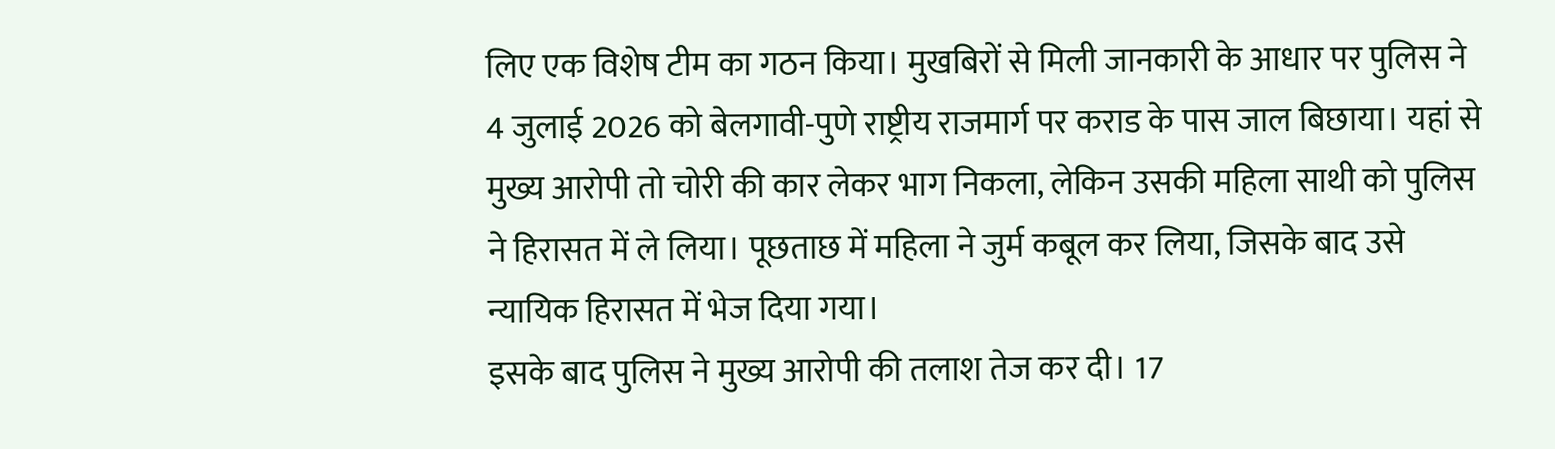लिए एक विशेष टीम का गठन किया। मुखबिरों से मिली जानकारी के आधार पर पुलिस ने 4 जुलाई 2026 को बेलगावी-पुणे राष्ट्रीय राजमार्ग पर कराड के पास जाल बिछाया। यहां से मुख्य आरोपी तो चोरी की कार लेकर भाग निकला, लेकिन उसकी महिला साथी को पुलिस ने हिरासत में ले लिया। पूछताछ में महिला ने जुर्म कबूल कर लिया, जिसके बाद उसे न्यायिक हिरासत में भेज दिया गया।
इसके बाद पुलिस ने मुख्य आरोपी की तलाश तेज कर दी। 17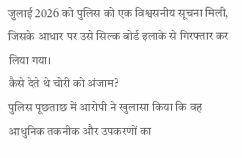जुलाई 2026 को पुलिस को एक विश्वसनीय सूचना मिली, जिसके आधार पर उसे सिल्क बोर्ड इलाके से गिरफ्तार कर लिया गया।
कैसे देते थे चोरी को अंजाम?
पुलिस पूछताछ में आरोपी ने खुलासा किया कि वह आधुनिक तकनीक और उपकरणों का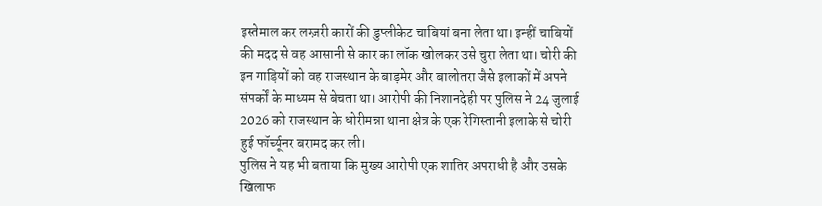इस्तेमाल कर लग्ज़री कारों की डुप्लीकेट चाबियां बना लेता था। इन्हीं चाबियों की मदद से वह आसानी से कार का लॉक खोलकर उसे चुरा लेता था। चोरी की इन गाड़ियों को वह राजस्थान के बाड़मेर और बालोतरा जैसे इलाकों में अपने संपर्कों के माध्यम से बेचता था। आरोपी की निशानदेही पर पुलिस ने 24 जुलाई 2026 को राजस्थान के धोरीमन्ना थाना क्षेत्र के एक रेगिस्तानी इलाके से चोरी हुई फॉर्च्यूनर बरामद कर ली।
पुलिस ने यह भी बताया कि मुख्य आरोपी एक शातिर अपराधी है और उसके खिलाफ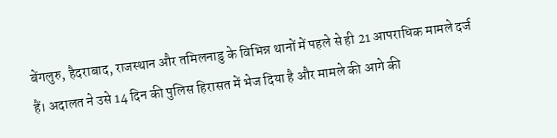बेंगलुरु, हैदराबाद, राजस्थान और तमिलनाडु के विभिन्न थानों में पहले से ही 21 आपराधिक मामले दर्ज हैं। अदालत ने उसे 14 दिन की पुलिस हिरासत में भेज दिया है और मामले की आगे की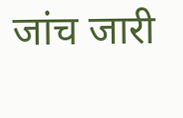जांच जारी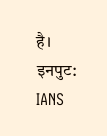है।
इनपुट: IANS